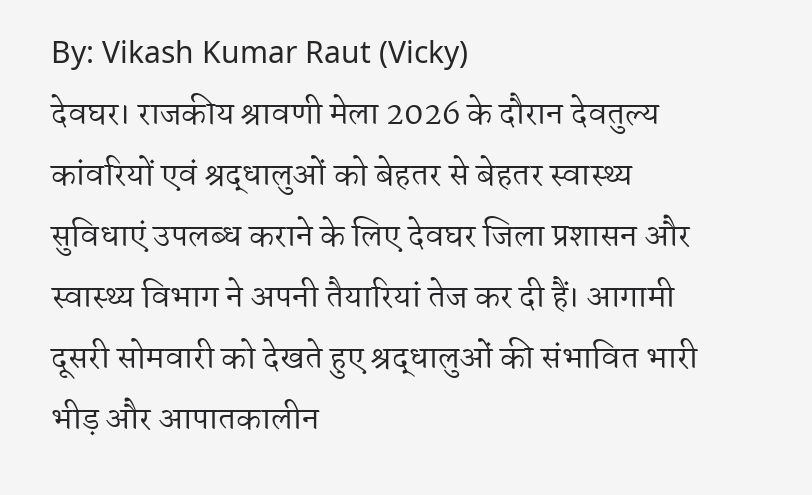By: Vikash Kumar Raut (Vicky)
देवघर। राजकीय श्रावणी मेला 2026 के दौरान देवतुल्य कांवरियों एवं श्रद्धालुओं को बेहतर से बेहतर स्वास्थ्य सुविधाएं उपलब्ध कराने के लिए देवघर जिला प्रशासन और स्वास्थ्य विभाग ने अपनी तैयारियां तेज कर दी हैं। आगामी दूसरी सोमवारी को देखते हुए श्रद्धालुओं की संभावित भारी भीड़ और आपातकालीन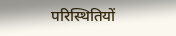परिस्थितियों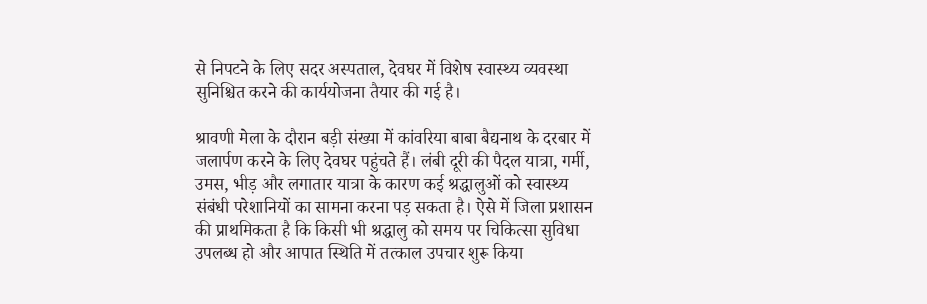से निपटने के लिए सदर अस्पताल, देवघर में विशेष स्वास्थ्य व्यवस्था सुनिश्चित करने की कार्ययोजना तैयार की गई है।

श्रावणी मेला के दौरान बड़ी संख्या में कांवरिया बाबा बैद्यनाथ के दरबार में जलार्पण करने के लिए देवघर पहुंचते हैं। लंबी दूरी की पैदल यात्रा, गर्मी, उमस, भीड़ और लगातार यात्रा के कारण कई श्रद्धालुओं को स्वास्थ्य संबंधी परेशानियों का सामना करना पड़ सकता है। ऐसे में जिला प्रशासन की प्राथमिकता है कि किसी भी श्रद्धालु को समय पर चिकित्सा सुविधा उपलब्ध हो और आपात स्थिति में तत्काल उपचार शुरू किया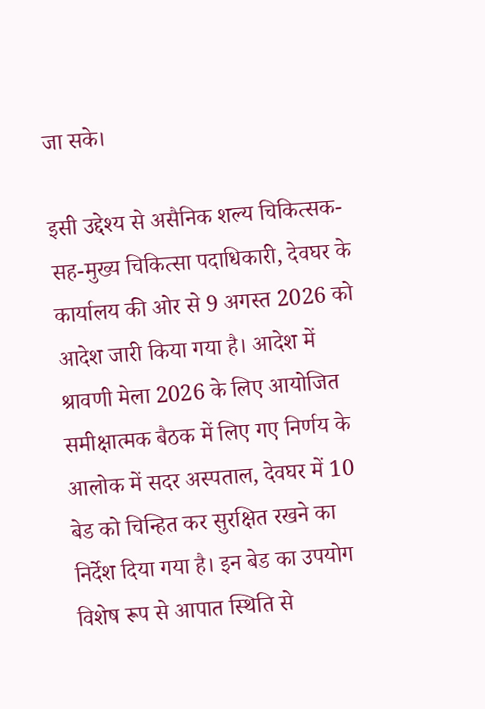जा सके।

इसी उद्देश्य से असैनिक शल्य चिकित्सक-सह-मुख्य चिकित्सा पदाधिकारी, देवघर के कार्यालय की ओर से 9 अगस्त 2026 को आदेश जारी किया गया है। आदेश में श्रावणी मेला 2026 के लिए आयोजित समीक्षात्मक बैठक में लिए गए निर्णय के आलोक में सदर अस्पताल, देवघर में 10 बेड को चिन्हित कर सुरक्षित रखने का निर्देश दिया गया है। इन बेड का उपयोग विशेष रूप से आपात स्थिति से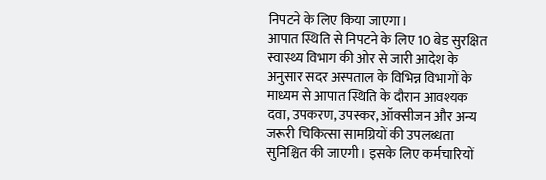निपटने के लिए किया जाएगा।
आपात स्थिति से निपटने के लिए 10 बेड सुरक्षित
स्वास्थ्य विभाग की ओर से जारी आदेश के अनुसार सदर अस्पताल के विभिन्न विभागों के माध्यम से आपात स्थिति के दौरान आवश्यक दवा, उपकरण, उपस्कर, ऑक्सीजन और अन्य जरूरी चिकित्सा सामग्रियों की उपलब्धता सुनिश्चित की जाएगी। इसके लिए कर्मचारियों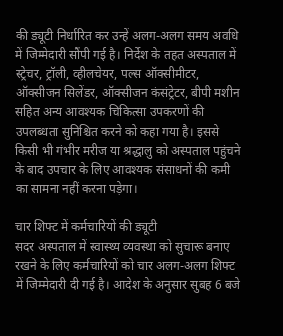की ड्यूटी निर्धारित कर उन्हें अलग-अलग समय अवधि में जिम्मेदारी सौंपी गई है। निर्देश के तहत अस्पताल में स्ट्रेचर, ट्रॉली, व्हीलचेयर, पल्स ऑक्सीमीटर, ऑक्सीजन सिलेंडर, ऑक्सीजन कंसंट्रेटर, बीपी मशीन सहित अन्य आवश्यक चिकित्सा उपकरणों की उपलब्धता सुनिश्चित करने को कहा गया है। इससे किसी भी गंभीर मरीज या श्रद्धालु को अस्पताल पहुंचने के बाद उपचार के लिए आवश्यक संसाधनों की कमी का सामना नहीं करना पड़ेगा।

चार शिफ्ट में कर्मचारियों की ड्यूटी
सदर अस्पताल में स्वास्थ्य व्यवस्था को सुचारू बनाए रखने के लिए कर्मचारियों को चार अलग-अलग शिफ्ट में जिम्मेदारी दी गई है। आदेश के अनुसार सुबह 6 बजे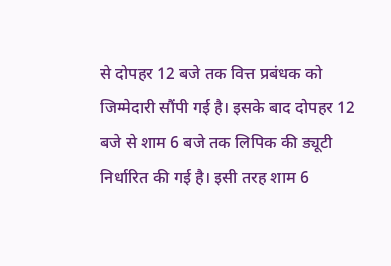से दोपहर 12 बजे तक वित्त प्रबंधक को जिम्मेदारी सौंपी गई है। इसके बाद दोपहर 12 बजे से शाम 6 बजे तक लिपिक की ड्यूटी निर्धारित की गई है। इसी तरह शाम 6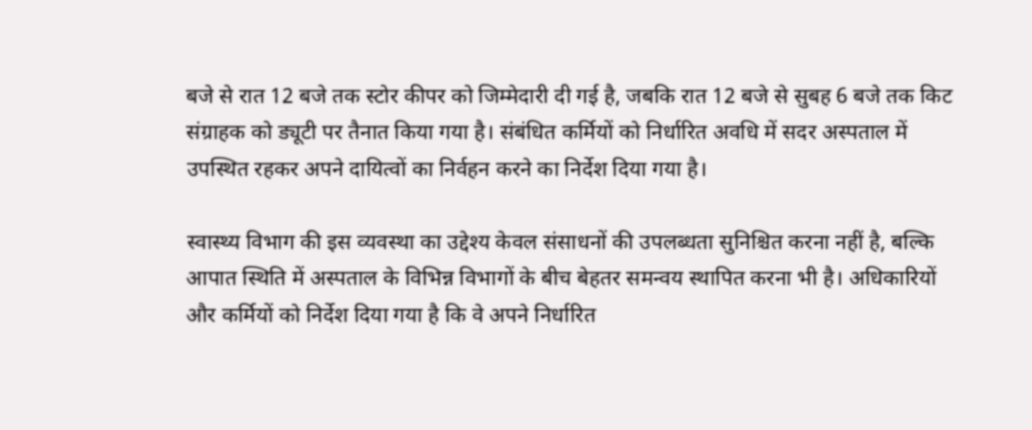बजे से रात 12 बजे तक स्टोर कीपर को जिम्मेदारी दी गई है, जबकि रात 12 बजे से सुबह 6 बजे तक किट संग्राहक को ड्यूटी पर तैनात किया गया है। संबंधित कर्मियों को निर्धारित अवधि में सदर अस्पताल में उपस्थित रहकर अपने दायित्वों का निर्वहन करने का निर्देश दिया गया है।

स्वास्थ्य विभाग की इस व्यवस्था का उद्देश्य केवल संसाधनों की उपलब्धता सुनिश्चित करना नहीं है, बल्कि आपात स्थिति में अस्पताल के विभिन्न विभागों के बीच बेहतर समन्वय स्थापित करना भी है। अधिकारियों और कर्मियों को निर्देश दिया गया है कि वे अपने निर्धारित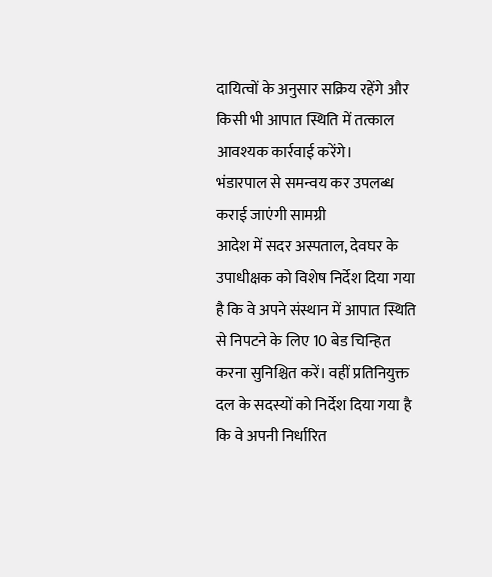दायित्वों के अनुसार सक्रिय रहेंगे और किसी भी आपात स्थिति में तत्काल आवश्यक कार्रवाई करेंगे।
भंडारपाल से समन्वय कर उपलब्ध कराई जाएंगी सामग्री
आदेश में सदर अस्पताल, देवघर के उपाधीक्षक को विशेष निर्देश दिया गया है कि वे अपने संस्थान में आपात स्थिति से निपटने के लिए 10 बेड चिन्हित करना सुनिश्चित करें। वहीं प्रतिनियुक्त दल के सदस्यों को निर्देश दिया गया है कि वे अपनी निर्धारित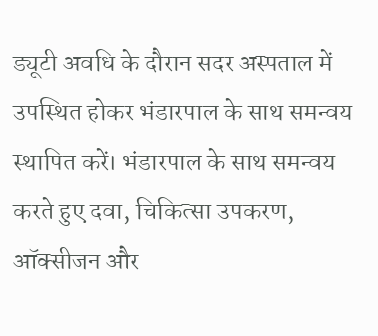ड्यूटी अवधि के दौरान सदर अस्पताल में उपस्थित होकर भंडारपाल के साथ समन्वय स्थापित करें। भंडारपाल के साथ समन्वय करते हुए दवा, चिकित्सा उपकरण, ऑक्सीजन और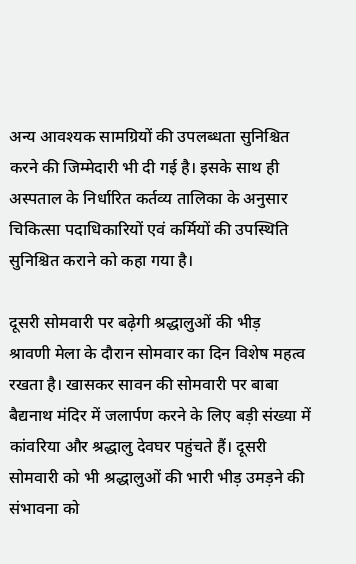अन्य आवश्यक सामग्रियों की उपलब्धता सुनिश्चित करने की जिम्मेदारी भी दी गई है। इसके साथ ही अस्पताल के निर्धारित कर्तव्य तालिका के अनुसार चिकित्सा पदाधिकारियों एवं कर्मियों की उपस्थिति सुनिश्चित कराने को कहा गया है।

दूसरी सोमवारी पर बढ़ेगी श्रद्धालुओं की भीड़
श्रावणी मेला के दौरान सोमवार का दिन विशेष महत्व रखता है। खासकर सावन की सोमवारी पर बाबा बैद्यनाथ मंदिर में जलार्पण करने के लिए बड़ी संख्या में कांवरिया और श्रद्धालु देवघर पहुंचते हैं। दूसरी सोमवारी को भी श्रद्धालुओं की भारी भीड़ उमड़ने की संभावना को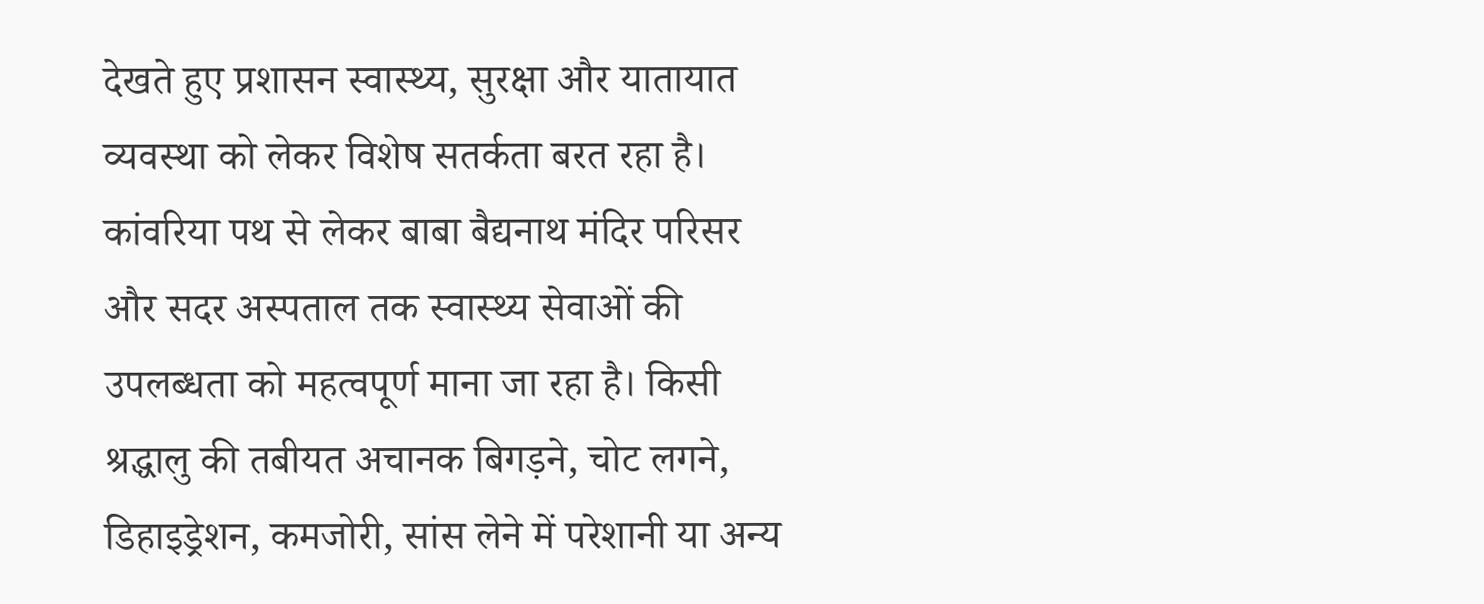देखते हुए प्रशासन स्वास्थ्य, सुरक्षा और यातायात व्यवस्था को लेकर विशेष सतर्कता बरत रहा है। कांवरिया पथ से लेकर बाबा बैद्यनाथ मंदिर परिसर और सदर अस्पताल तक स्वास्थ्य सेवाओं की उपलब्धता को महत्वपूर्ण माना जा रहा है। किसी श्रद्धालु की तबीयत अचानक बिगड़ने, चोट लगने, डिहाइड्रेशन, कमजोरी, सांस लेने में परेशानी या अन्य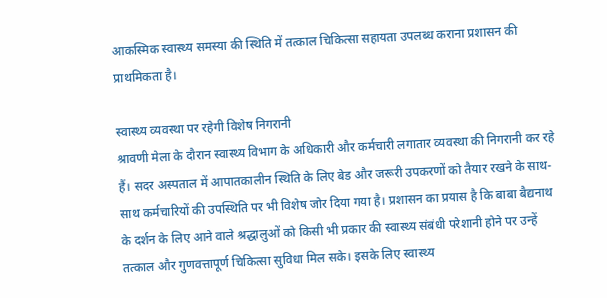आकस्मिक स्वास्थ्य समस्या की स्थिति में तत्काल चिकित्सा सहायता उपलब्ध कराना प्रशासन की प्राथमिकता है।

स्वास्थ्य व्यवस्था पर रहेगी विशेष निगरानी
श्रावणी मेला के दौरान स्वास्थ्य विभाग के अधिकारी और कर्मचारी लगातार व्यवस्था की निगरानी कर रहे हैं। सदर अस्पताल में आपातकालीन स्थिति के लिए बेड और जरूरी उपकरणों को तैयार रखने के साथ-साथ कर्मचारियों की उपस्थिति पर भी विशेष जोर दिया गया है। प्रशासन का प्रयास है कि बाबा बैद्यनाथ के दर्शन के लिए आने वाले श्रद्धालुओं को किसी भी प्रकार की स्वास्थ्य संबंधी परेशानी होने पर उन्हें तत्काल और गुणवत्तापूर्ण चिकित्सा सुविधा मिल सके। इसके लिए स्वास्थ्य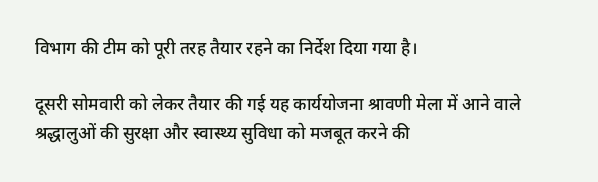विभाग की टीम को पूरी तरह तैयार रहने का निर्देश दिया गया है।

दूसरी सोमवारी को लेकर तैयार की गई यह कार्ययोजना श्रावणी मेला में आने वाले श्रद्धालुओं की सुरक्षा और स्वास्थ्य सुविधा को मजबूत करने की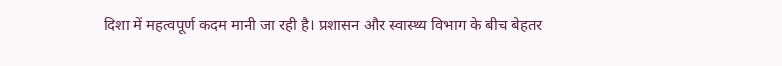दिशा में महत्वपूर्ण कदम मानी जा रही है। प्रशासन और स्वास्थ्य विभाग के बीच बेहतर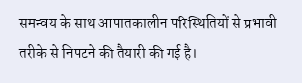समन्वय के साथ आपातकालीन परिस्थितियों से प्रभावी तरीके से निपटने की तैयारी की गई है।